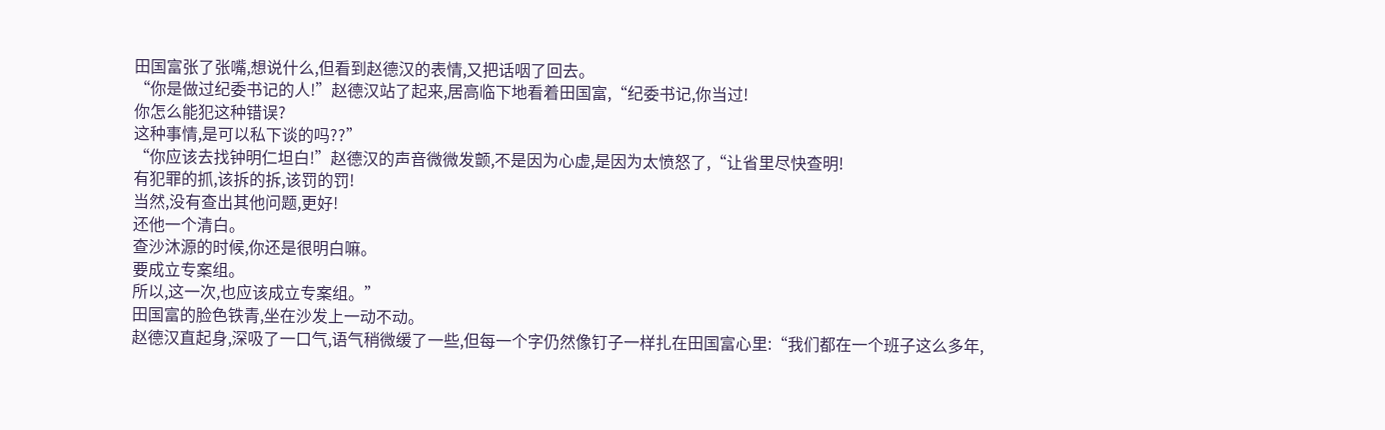田国富张了张嘴,想说什么,但看到赵德汉的表情,又把话咽了回去。
“你是做过纪委书记的人!”赵德汉站了起来,居高临下地看着田国富,“纪委书记,你当过!
你怎么能犯这种错误?
这种事情,是可以私下谈的吗??”
“你应该去找钟明仁坦白!”赵德汉的声音微微发颤,不是因为心虚,是因为太愤怒了,“让省里尽快查明!
有犯罪的抓,该拆的拆,该罚的罚!
当然,没有查出其他问题,更好!
还他一个清白。
查沙沐源的时候,你还是很明白嘛。
要成立专案组。
所以,这一次,也应该成立专案组。”
田国富的脸色铁青,坐在沙发上一动不动。
赵德汉直起身,深吸了一口气,语气稍微缓了一些,但每一个字仍然像钉子一样扎在田国富心里:“我们都在一个班子这么多年,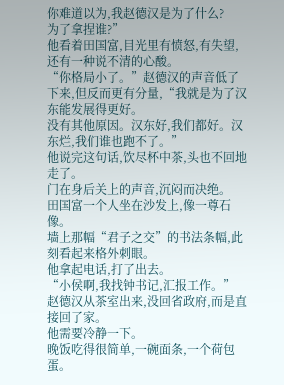你难道以为,我赵德汉是为了什么?
为了拿捏谁?”
他看着田国富,目光里有愤怒,有失望,还有一种说不清的心酸。
“你格局小了。”赵德汉的声音低了下来,但反而更有分量,“我就是为了汉东能发展得更好。
没有其他原因。汉东好,我们都好。汉东烂,我们谁也跑不了。”
他说完这句话,饮尽杯中茶,头也不回地走了。
门在身后关上的声音,沉闷而决绝。
田国富一个人坐在沙发上,像一尊石像。
墙上那幅“君子之交”的书法条幅,此刻看起来格外刺眼。
他拿起电话,打了出去。
“小侯啊,我找钟书记,汇报工作。”
赵德汉从茶室出来,没回省政府,而是直接回了家。
他需要冷静一下。
晚饭吃得很简单,一碗面条,一个荷包蛋。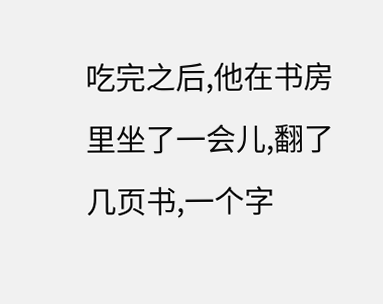吃完之后,他在书房里坐了一会儿,翻了几页书,一个字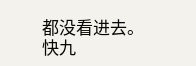都没看进去。
快九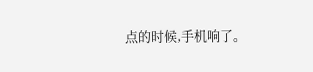点的时候,手机响了。